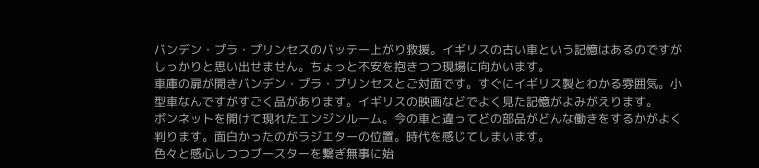バンデン・プラ・プリンセスのバッテー上がり救援。イギリスの古い車という記憶はあるのですがしっかりと思い出せません。ちょっと不安を抱きつつ現場に向かいます。
車庫の扉が開きバンデン・プラ・プリンセスとご対面です。すぐにイギリス製とわかる雰囲気。小型車なんですがすごく品があります。イギリスの映画などでよく見た記憶がよみがえります。
ボンネットを開けて現れたエンジンルーム。今の車と違ってどの部品がどんな働きをするかがよく判ります。面白かったのがラジエターの位置。時代を感じてしまいます。
色々と感心しつつブースターを繋ぎ無事に始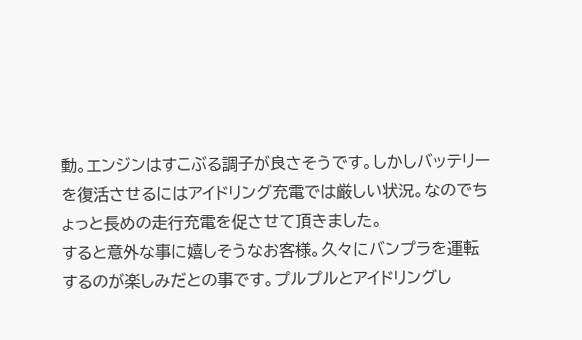動。エンジンはすこぶる調子が良さそうです。しかしバッテリーを復活させるにはアイドリング充電では厳しい状況。なのでちょっと長めの走行充電を促させて頂きました。
すると意外な事に嬉しそうなお客様。久々にバンプラを運転するのが楽しみだとの事です。プルプルとアイドリングし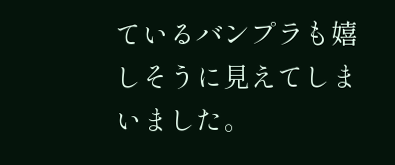ているバンプラも嬉しそうに見えてしまいました。